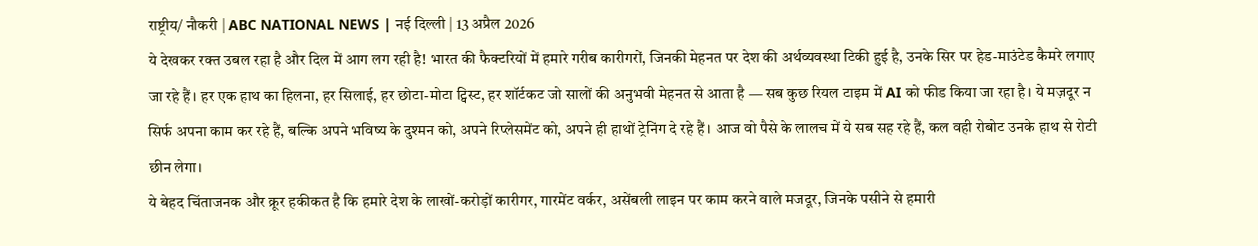राष्ट्रीय/ नौकरी | ABC NATIONAL NEWS | नई दिल्ली | 13 अप्रैल 2026
ये देखकर रक्त उबल रहा है और दिल में आग लग रही है! भारत की फैक्टरियों में हमारे गरीब कारीगरों, जिनकी मेहनत पर देश की अर्थव्यवस्था टिकी हुई है, उनके सिर पर हेड-माउंटेड कैमरे लगाए जा रहे हैं। हर एक हाथ का हिलना, हर सिलाई, हर छोटा-मोटा ट्विस्ट, हर शॉर्टकट जो सालों की अनुभवी मेहनत से आता है — सब कुछ रियल टाइम में AI को फीड किया जा रहा है। ये मज़दूर न सिर्फ अपना काम कर रहे हैं, बल्कि अपने भविष्य के दुश्मन को, अपने रिप्लेसमेंट को, अपने ही हाथों ट्रेनिंग दे रहे हैं। आज वो पैसे के लालच में ये सब सह रहे हैं, कल वही रोबोट उनके हाथ से रोटी छीन लेगा।
ये बेहद चिंताजनक और क्रूर हकीकत है कि हमारे देश के लाखों-करोड़ों कारीगर, गारमेंट वर्कर, असेंबली लाइन पर काम करने वाले मजदूर, जिनके पसीने से हमारी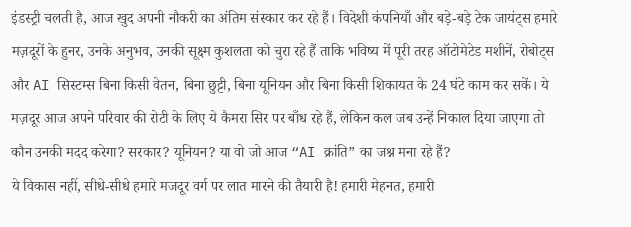इंडस्ट्री चलती है, आज खुद अपनी नौकरी का अंतिम संस्कार कर रहे हैं। विदेशी कंपनियाँ और बड़े-बड़े टेक जायंट्स हमारे मज़दूरों के हुनर, उनके अनुभव, उनकी सूक्ष्म कुशलता को चुरा रहे हैं ताकि भविष्य में पूरी तरह ऑटोमेटेड मशीनें, रोबोट्स और AI सिस्टम्स बिना किसी वेतन, बिना छुट्टी, बिना यूनियन और बिना किसी शिकायत के 24 घंटे काम कर सकें। ये मज़दूर आज अपने परिवार की रोटी के लिए ये कैमरा सिर पर बाँध रहे हैं, लेकिन कल जब उन्हें निकाल दिया जाएगा तो कौन उनकी मदद करेगा? सरकार? यूनियन? या वो जो आज “AI क्रांति” का जश्न मना रहे हैं?
ये विकास नहीं, सीधे-सीधे हमारे मजदूर वर्ग पर लात मारने की तैयारी है! हमारी मेहनत, हमारी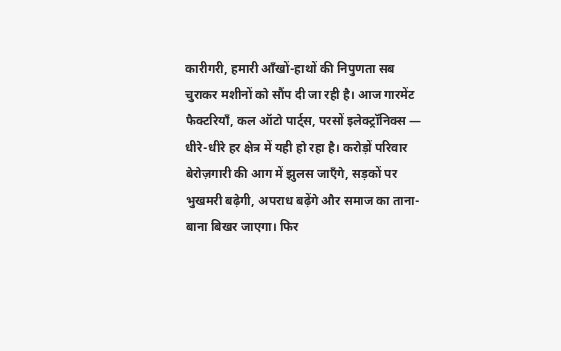कारीगरी, हमारी आँखों-हाथों की निपुणता सब चुराकर मशीनों को सौंप दी जा रही है। आज गारमेंट फैक्टरियाँ, कल ऑटो पार्ट्स, परसों इलेक्ट्रॉनिक्स — धीरे-धीरे हर क्षेत्र में यही हो रहा है। करोड़ों परिवार बेरोज़गारी की आग में झुलस जाएँगे, सड़कों पर भुखमरी बढ़ेगी, अपराध बढ़ेंगे और समाज का ताना-बाना बिखर जाएगा। फिर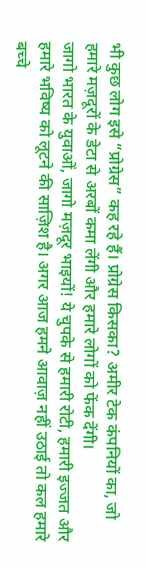भी कुछ लोग इसे “प्रोग्रेस” कह रहे हैं। प्रोग्रेस किसका? अमीर टेक कंपनियों का, जो हमारे मज़दूरों के डेटा से अरबों कमा लेंगी और हमारे लोगों को फेंक देंगी।
जागो भारत के युवाओं, जागो मज़दूर भाइयों! ये चुपके से हमारी रोटी, हमारी इज्जत और हमारे भविष्य को लूटने की साज़िश है। अगर आज हमने आवाज़ नहीं उठाई तो कल हमारे बच्चे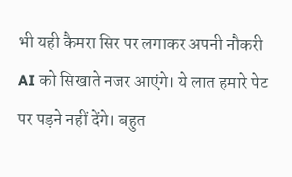भी यही कैमरा सिर पर लगाकर अपनी नौकरी AI को सिखाते नजर आएंगे। ये लात हमारे पेट पर पड़ने नहीं देंगे। बहुत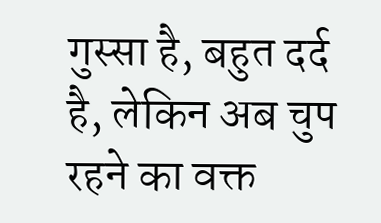गुस्सा है, बहुत दर्द है, लेकिन अब चुप रहने का वक्त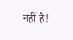नहीं है!